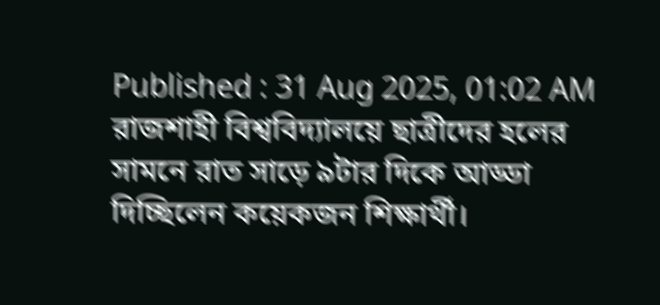Published : 31 Aug 2025, 01:02 AM
রাজশাহী বিশ্ববিদ্যালয়ে ছাত্রীদের হলের সামনে রাত সাড়ে ৯টার দিকে আড্ডা দিচ্ছিলেন কয়েকজন শিক্ষার্থী।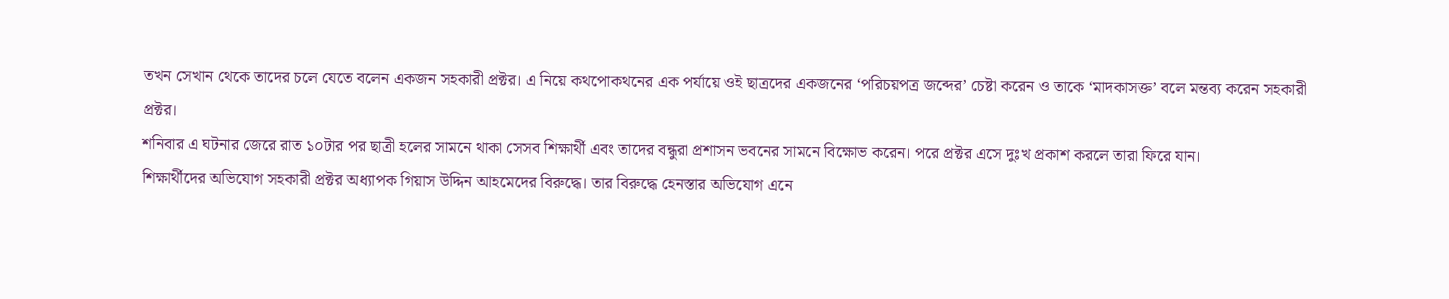তখন সেখান থেকে তাদের চলে যেতে বলেন একজন সহকারী প্রক্টর। এ নিয়ে কথপোকথনের এক পর্যায়ে ওই ছাত্রদের একজনের ‘পরিচয়পত্র জব্দের’ চেষ্টা করেন ও তাকে ‘মাদকাসক্ত’ বলে মন্তব্য করেন সহকারী প্রক্টর।
শনিবার এ ঘটনার জেরে রাত ১০টার পর ছাত্রী হলের সামনে থাকা সেসব শিক্ষার্থী এবং তাদের বন্ধুরা প্রশাসন ভবনের সামনে বিক্ষোভ করেন। পরে প্রক্টর এসে দুঃখ প্রকাশ করলে তারা ফিরে যান।
শিক্ষার্থীদের অভিযোগ সহকারী প্রক্টর অধ্যাপক গিয়াস উদ্দিন আহমেদের বিরুদ্ধে। তার বিরুদ্ধে হেনস্তার অভিযোগ এনে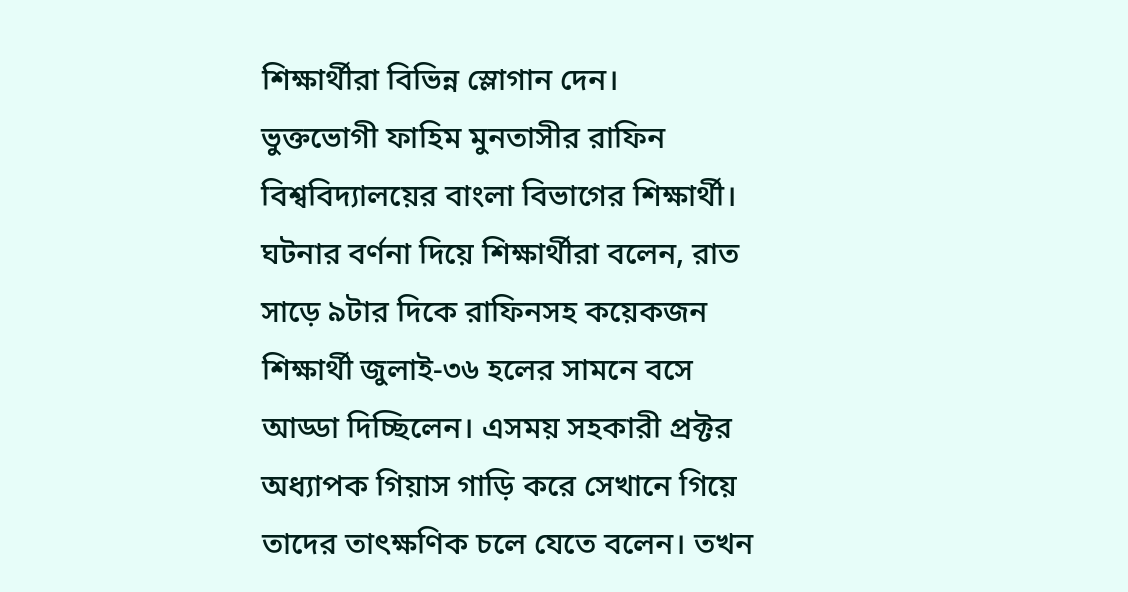শিক্ষার্থীরা বিভিন্ন স্লোগান দেন।
ভুক্তভোগী ফাহিম মুনতাসীর রাফিন বিশ্ববিদ্যালয়ের বাংলা বিভাগের শিক্ষার্থী।
ঘটনার বর্ণনা দিয়ে শিক্ষার্থীরা বলেন, রাত সাড়ে ৯টার দিকে রাফিনসহ কয়েকজন শিক্ষার্থী জুলাই-৩৬ হলের সামনে বসে আড্ডা দিচ্ছিলেন। এসময় সহকারী প্রক্টর অধ্যাপক গিয়াস গাড়ি করে সেখানে গিয়ে তাদের তাৎক্ষণিক চলে যেতে বলেন। তখন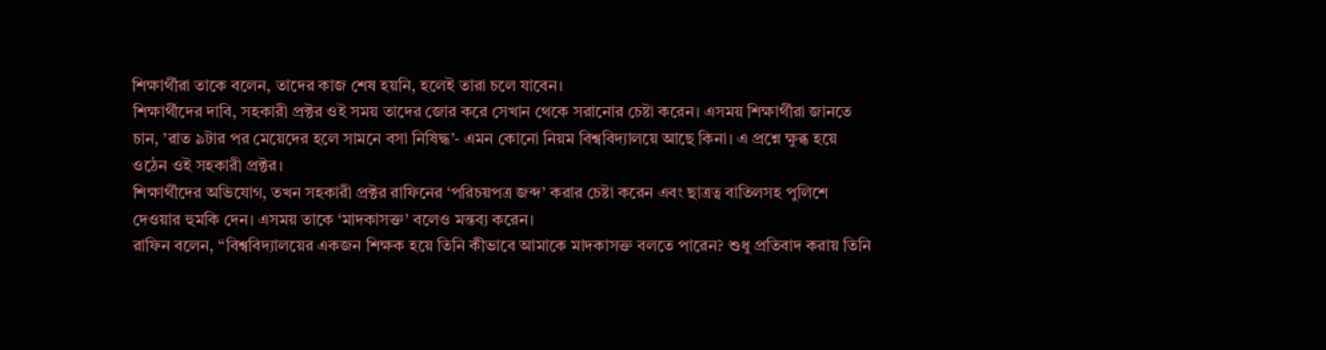শিক্ষার্থীরা তাকে বলেন, তাদের কাজ শেষ হয়নি, হলেই তারা চলে যাবেন।
শিক্ষার্থীদের দাবি, সহকারী প্রক্টর ওই সময় তাদের জোর করে সেখান থেকে সরানোর চেষ্টা করেন। এসময় শিক্ষার্থীরা জানতে চান, ’রাত ৯টার পর মেয়েদের হলে সামনে বসা নিষিদ্ধ’- এমন কোনো নিয়ম বিশ্ববিদ্যালয়ে আছে কিনা। এ প্রশ্নে ক্ষুব্ধ হয়ে ওঠেন ওই সহকারী প্রক্টর।
শিক্ষার্থীদের অভিযোগ, তখন সহকারী প্রক্টর রাফিনের ‘পরিচয়পত্র জব্দ’ করার চেষ্টা করেন এবং ছাত্রত্ব বাতিলসহ পুলিশে দেওয়ার হুমকি দেন। এসময় তাকে ‘মাদকাসক্ত’ বলেও মন্তব্য করেন।
রাফিন বলেন, “বিশ্ববিদ্যালয়ের একজন শিক্ষক হয়ে তিনি কীভাবে আমাকে মাদকাসক্ত বলতে পারেন? শুধু প্রতিবাদ করায় তিনি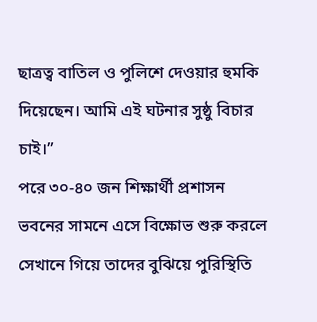ছাত্রত্ব বাতিল ও পুলিশে দেওয়ার হুমকি দিয়েছেন। আমি এই ঘটনার সুষ্ঠু বিচার চাই।”
পরে ৩০-৪০ জন শিক্ষার্থী প্রশাসন ভবনের সামনে এসে বিক্ষোভ শুরু করলে সেখানে গিয়ে তাদের বুঝিয়ে পুরিস্থিতি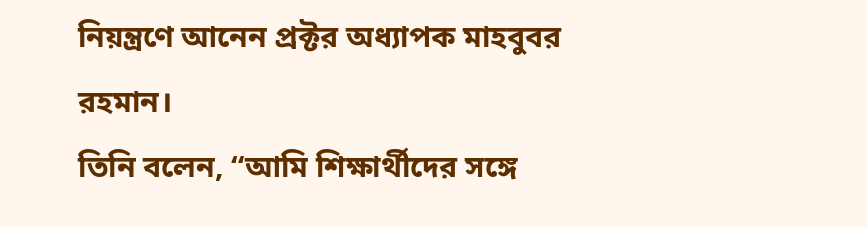নিয়ন্ত্রণে আনেন প্রক্টর অধ্যাপক মাহবুবর রহমান।
তিনি বলেন, “আমি শিক্ষার্থীদের সঙ্গে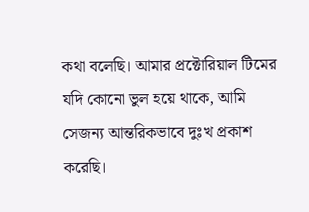কথা বলেছি। আমার প্রক্টোরিয়াল টিমের যদি কোনো ভুল হয়ে থাকে, আমি সেজন্য আন্তরিকভাবে দুঃখ প্রকাশ করেছি।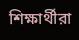শিক্ষার্থীরা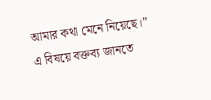আমার কথা মেনে নিয়েছে।”
এ বিষয়ে বক্তব্য জানতে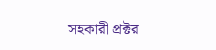সহকারী প্রক্টর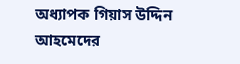অধ্যাপক গিয়াস উদ্দিন আহমেদের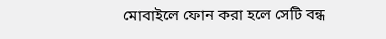মোবাইলে ফোন করা হলে সেটি বন্ধ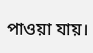পাওয়া যায়।